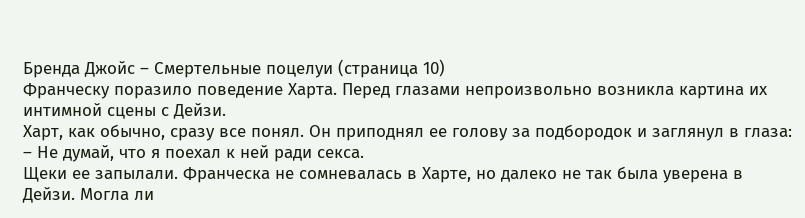Бренда Джойс – Смертельные поцелуи (страница 10)
Франческу поразило поведение Харта. Перед глазами непроизвольно возникла картина их интимной сцены с Дейзи.
Харт, как обычно, сразу все понял. Он приподнял ее голову за подбородок и заглянул в глаза:
– Не думай, что я поехал к ней ради секса.
Щеки ее запылали. Франческа не сомневалась в Харте, но далеко не так была уверена в Дейзи. Могла ли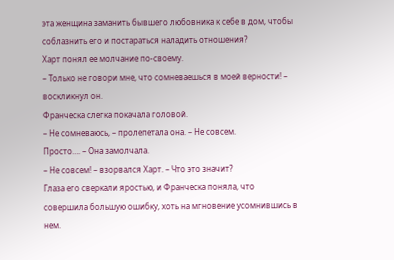эта женщина заманить бывшего любовника к себе в дом, чтобы соблазнить его и постараться наладить отношения?
Харт понял ее молчание по-своему.
– Только не говори мне, что сомневаешься в моей верности! – воскликнул он.
Франческа слегка покачала головой.
– Не сомневаюсь, – пролепетала она. – Не совсем.
Просто…. – Она замолчала.
– Не совсем! – взорвался Харт. – Что это значит?
Глаза его сверкали яростью, и Франческа поняла, что совершила большую ошибку, хоть на мгновение усомнившись в нем.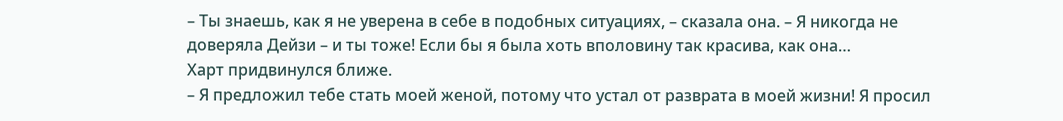– Ты знаешь, как я не уверена в себе в подобных ситуациях, – сказала она. – Я никогда не доверяла Дейзи – и ты тоже! Если бы я была хоть вполовину так красива, как она…
Харт придвинулся ближе.
– Я предложил тебе стать моей женой, потому что устал от разврата в моей жизни! Я просил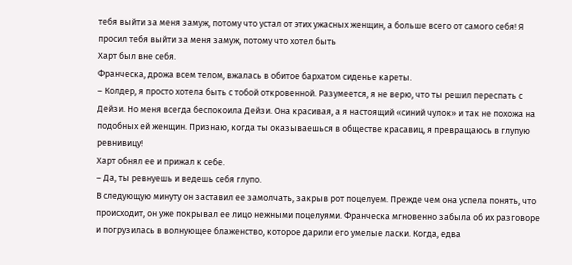тебя выйти за меня замуж, потому что устал от этих ужасных женщин, а больше всего от самого себя! Я просил тебя выйти за меня замуж, потому что хотел быть
Харт был вне себя.
Франческа, дрожа всем телом, вжалась в обитое бархатом сиденье кареты.
– Колдер, я просто хотела быть с тобой откровенной. Разумеется, я не верю, что ты решил переспать с Дейзи. Но меня всегда беспокоила Дейзи. Она красивая, а я настоящий «синий чулок» и так не похожа на подобных ей женщин. Признаю, когда ты оказываешься в обществе красавиц, я превращаюсь в глупую ревнивицу!
Харт обнял ее и прижал к себе.
– Да, ты ревнуешь и ведешь себя глупо.
В следующую минуту он заставил ее замолчать, закрыв рот поцелуем. Прежде чем она успела понять, что происходит, он уже покрывал ее лицо нежными поцелуями. Франческа мгновенно забыла об их разговоре и погрузилась в волнующее блаженство, которое дарили его умелые ласки. Когда, едва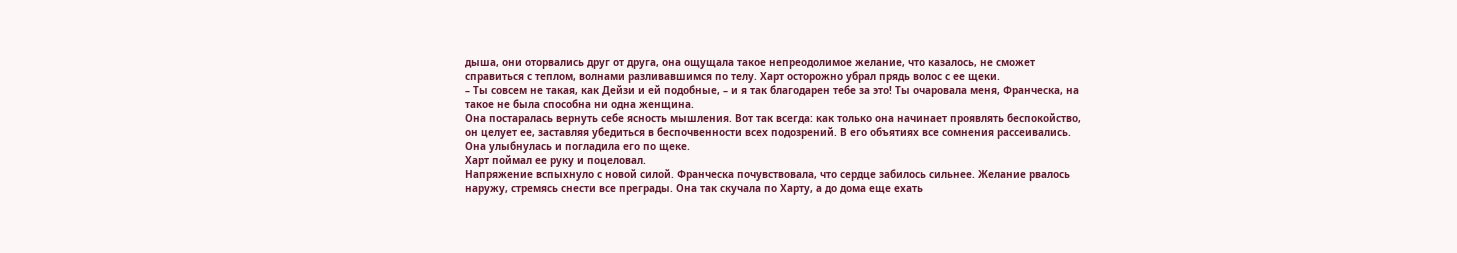дыша, они оторвались друг от друга, она ощущала такое непреодолимое желание, что казалось, не сможет справиться с теплом, волнами разливавшимся по телу. Харт осторожно убрал прядь волос с ее щеки.
– Ты совсем не такая, как Дейзи и ей подобные, – и я так благодарен тебе за это! Ты очаровала меня, Франческа, на такое не была способна ни одна женщина.
Она постаралась вернуть себе ясность мышления. Вот так всегда: как только она начинает проявлять беспокойство, он целует ее, заставляя убедиться в беспочвенности всех подозрений. В его объятиях все сомнения рассеивались. Она улыбнулась и погладила его по щеке.
Харт поймал ее руку и поцеловал.
Напряжение вспыхнуло с новой силой. Франческа почувствовала, что сердце забилось сильнее. Желание рвалось наружу, стремясь снести все преграды. Она так скучала по Харту, а до дома еще ехать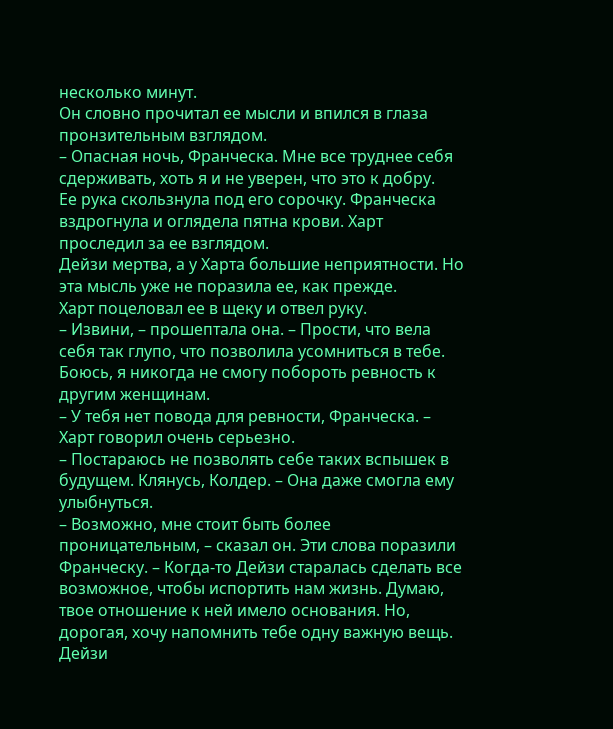несколько минут.
Он словно прочитал ее мысли и впился в глаза пронзительным взглядом.
– Опасная ночь, Франческа. Мне все труднее себя сдерживать, хоть я и не уверен, что это к добру.
Ее рука скользнула под его сорочку. Франческа вздрогнула и оглядела пятна крови. Харт проследил за ее взглядом.
Дейзи мертва, а у Харта большие неприятности. Но эта мысль уже не поразила ее, как прежде.
Харт поцеловал ее в щеку и отвел руку.
– Извини, – прошептала она. – Прости, что вела себя так глупо, что позволила усомниться в тебе. Боюсь, я никогда не смогу побороть ревность к другим женщинам.
– У тебя нет повода для ревности, Франческа. – Харт говорил очень серьезно.
– Постараюсь не позволять себе таких вспышек в будущем. Клянусь, Колдер. – Она даже смогла ему улыбнуться.
– Возможно, мне стоит быть более проницательным, – сказал он. Эти слова поразили Франческу. – Когда-то Дейзи старалась сделать все возможное, чтобы испортить нам жизнь. Думаю, твое отношение к ней имело основания. Но, дорогая, хочу напомнить тебе одну важную вещь. Дейзи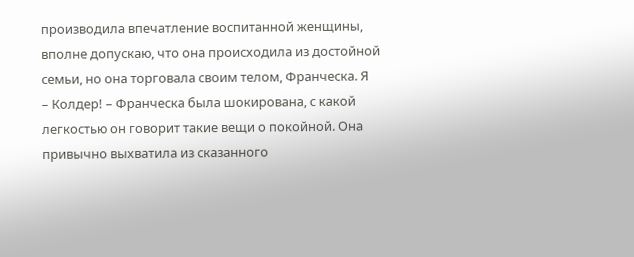производила впечатление воспитанной женщины, вполне допускаю, что она происходила из достойной семьи, но она торговала своим телом, Франческа. Я
– Колдер! – Франческа была шокирована, с какой легкостью он говорит такие вещи о покойной. Она привычно выхватила из сказанного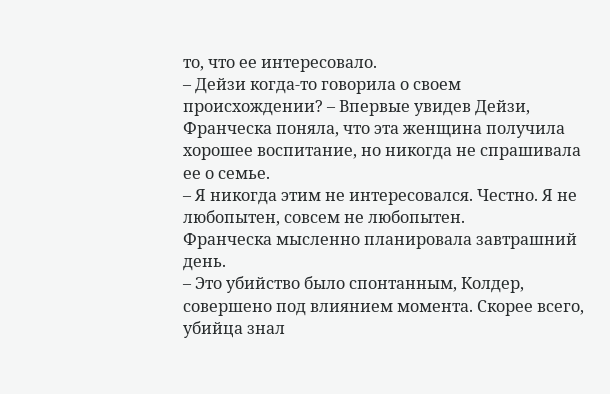то, что ее интересовало.
– Дейзи когда-то говорила о своем происхождении? – Впервые увидев Дейзи, Франческа поняла, что эта женщина получила хорошее воспитание, но никогда не спрашивала ее о семье.
– Я никогда этим не интересовался. Честно. Я не любопытен, совсем не любопытен.
Франческа мысленно планировала завтрашний день.
– Это убийство было спонтанным, Колдер, совершено под влиянием момента. Скорее всего, убийца знал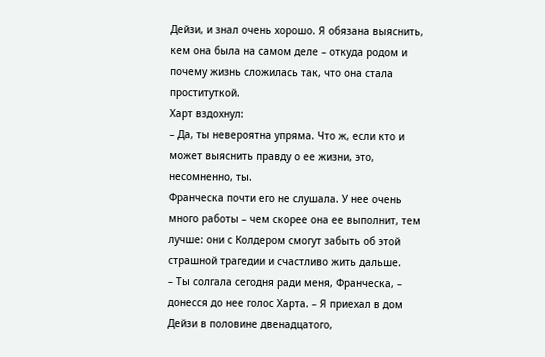Дейзи, и знал очень хорошо. Я обязана выяснить, кем она была на самом деле – откуда родом и почему жизнь сложилась так, что она стала проституткой.
Харт вздохнул:
– Да, ты невероятна упряма. Что ж, если кто и может выяснить правду о ее жизни, это, несомненно, ты.
Франческа почти его не слушала. У нее очень много работы – чем скорее она ее выполнит, тем лучше: они с Колдером смогут забыть об этой страшной трагедии и счастливо жить дальше.
– Ты солгала сегодня ради меня, Франческа, – донесся до нее голос Харта. – Я приехал в дом Дейзи в половине двенадцатого,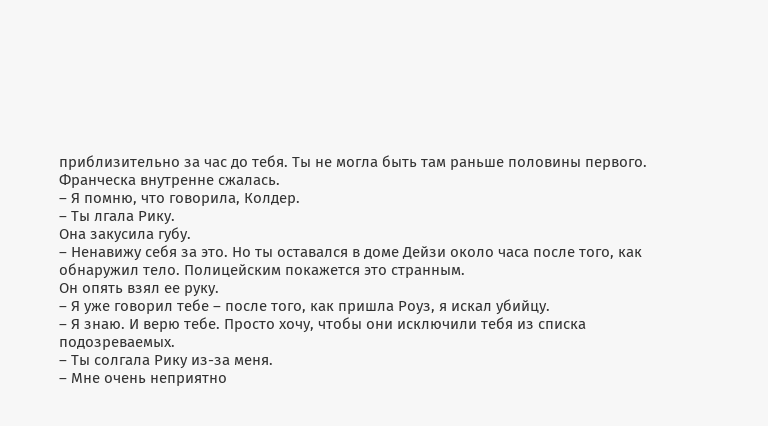приблизительно за час до тебя. Ты не могла быть там раньше половины первого.
Франческа внутренне сжалась.
– Я помню, что говорила, Колдер.
– Ты лгала Рику.
Она закусила губу.
– Ненавижу себя за это. Но ты оставался в доме Дейзи около часа после того, как обнаружил тело. Полицейским покажется это странным.
Он опять взял ее руку.
– Я уже говорил тебе – после того, как пришла Роуз, я искал убийцу.
– Я знаю. И верю тебе. Просто хочу, чтобы они исключили тебя из списка подозреваемых.
– Ты солгала Рику из-за меня.
– Мне очень неприятно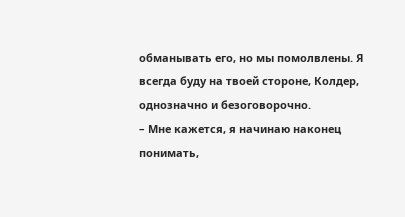обманывать его, но мы помолвлены. Я всегда буду на твоей стороне, Колдер, однозначно и безоговорочно.
– Мне кажется, я начинаю наконец понимать,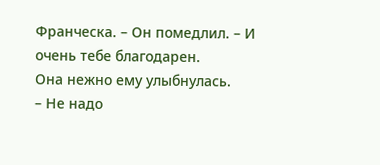Франческа. – Он помедлил. – И очень тебе благодарен.
Она нежно ему улыбнулась.
– Не надо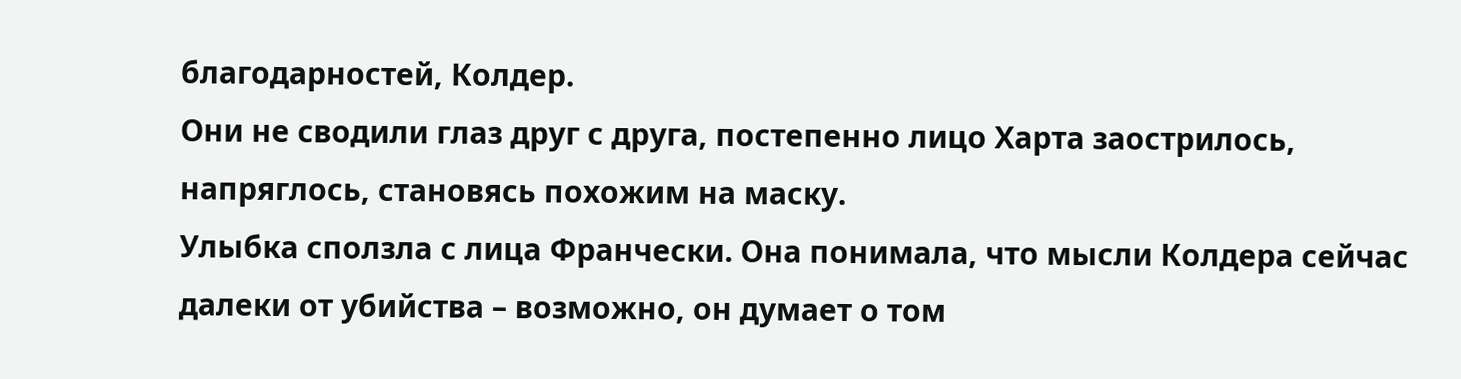благодарностей, Колдер.
Они не сводили глаз друг с друга, постепенно лицо Харта заострилось, напряглось, становясь похожим на маску.
Улыбка сползла с лица Франчески. Она понимала, что мысли Колдера сейчас далеки от убийства – возможно, он думает о том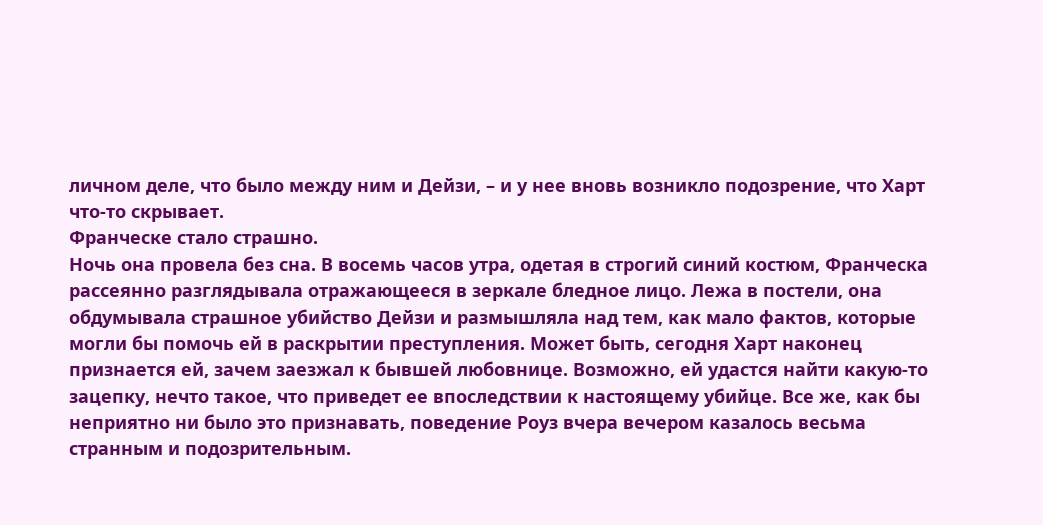личном деле, что было между ним и Дейзи, – и у нее вновь возникло подозрение, что Харт что-то скрывает.
Франческе стало страшно.
Ночь она провела без сна. В восемь часов утра, одетая в строгий синий костюм, Франческа рассеянно разглядывала отражающееся в зеркале бледное лицо. Лежа в постели, она обдумывала страшное убийство Дейзи и размышляла над тем, как мало фактов, которые могли бы помочь ей в раскрытии преступления. Может быть, сегодня Харт наконец признается ей, зачем заезжал к бывшей любовнице. Возможно, ей удастся найти какую-то зацепку, нечто такое, что приведет ее впоследствии к настоящему убийце. Все же, как бы неприятно ни было это признавать, поведение Роуз вчера вечером казалось весьма странным и подозрительным.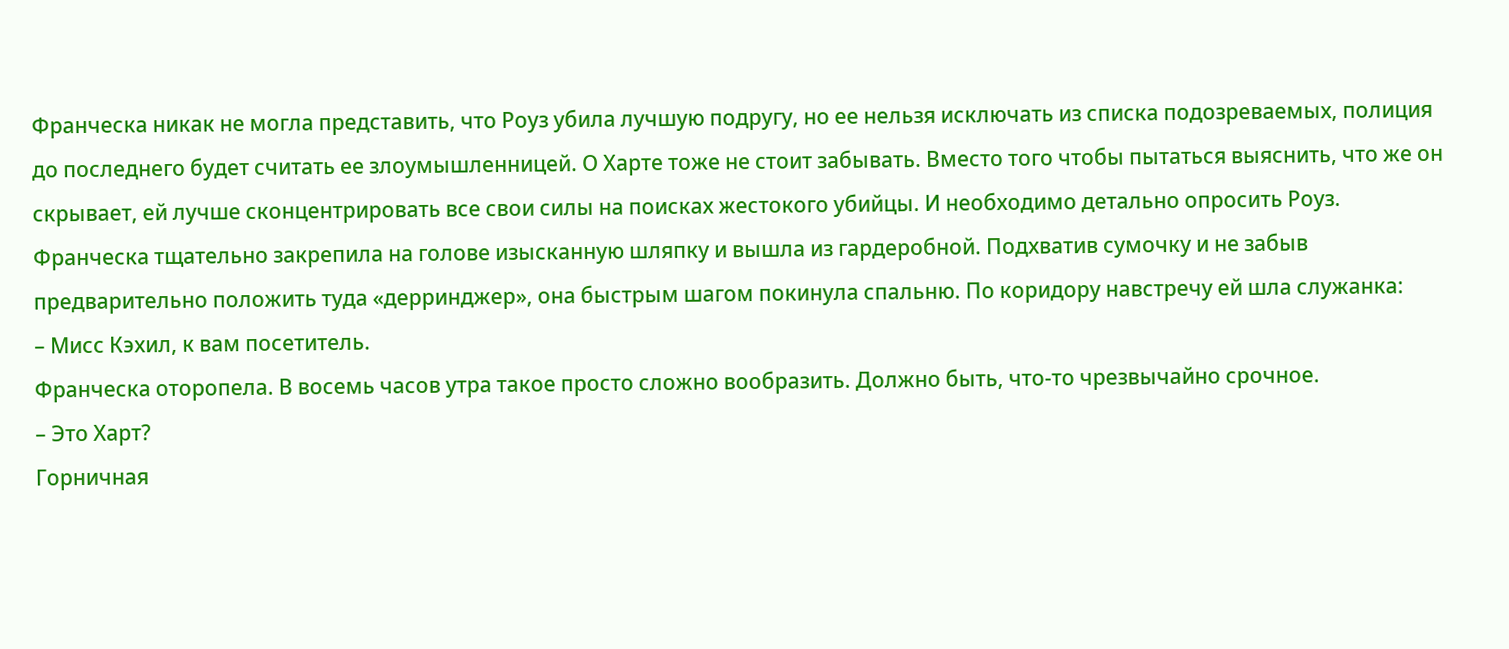Франческа никак не могла представить, что Роуз убила лучшую подругу, но ее нельзя исключать из списка подозреваемых, полиция до последнего будет считать ее злоумышленницей. О Харте тоже не стоит забывать. Вместо того чтобы пытаться выяснить, что же он скрывает, ей лучше сконцентрировать все свои силы на поисках жестокого убийцы. И необходимо детально опросить Роуз.
Франческа тщательно закрепила на голове изысканную шляпку и вышла из гардеробной. Подхватив сумочку и не забыв предварительно положить туда «дерринджер», она быстрым шагом покинула спальню. По коридору навстречу ей шла служанка:
– Мисс Кэхил, к вам посетитель.
Франческа оторопела. В восемь часов утра такое просто сложно вообразить. Должно быть, что-то чрезвычайно срочное.
– Это Харт?
Горничная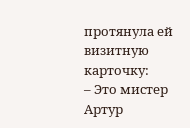протянула ей визитную карточку:
– Это мистер Артур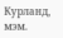Курланд, мэм.